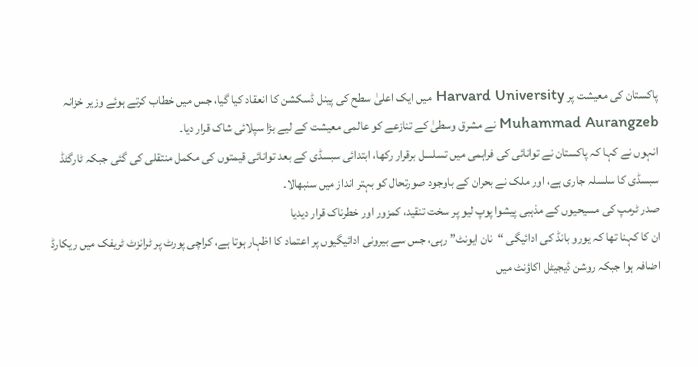پاکستان کی معیشت پر Harvard University میں ایک اعلیٰ سطح کی پینل ڈسکشن کا انعقاد کیا گیا، جس میں خطاب کرتے ہوئے وزیر خزانہ Muhammad Aurangzeb نے مشرق وسطیٰ کے تنازعے کو عالمی معیشت کے لیے بڑا سپلائی شاک قرار دیا۔
انہوں نے کہا کہ پاکستان نے توانائی کی فراہمی میں تسلسل برقرار رکھا، ابتدائی سبسڈی کے بعد توانائی قیمتوں کی مکمل منتقلی کی گئی جبکہ ٹارگٹڈ سبسڈی کا سلسلہ جاری ہے، اور ملک نے بحران کے باوجود صورتحال کو بہتر انداز میں سنبھالا۔
صدر ٹرمپ کی مسیحیوں کے مذہبی پیشوا پوپ لیو پر سخت تنقید، کمزور اور خطرناک قرار دیدیا
ان کا کہنا تھا کہ یورو بانڈ کی ادائیگی “نان ایونٹ” رہی، جس سے بیرونی ادائیگیوں پر اعتماد کا اظہار ہوتا ہے، کراچی پورٹ پر ٹرانزٹ ٹریفک میں ریکارڈ اضافہ ہوا جبکہ روشن ڈیجیٹل اکاؤنٹ میں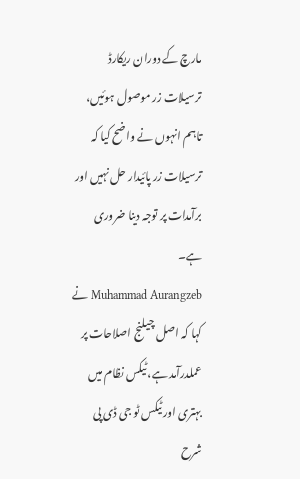مارچ کے دوران ریکارڈ ترسیلات زر موصول ہوئیں، تاہم انہوں نے واضح کیا کہ ترسیلات زر پائیدار حل نہیں اور برآمدات پر توجہ دینا ضروری ہے۔
Muhammad Aurangzeb نے کہا کہ اصل چیلنج اصلاحات پر عملدرآمد ہے، ٹیکس نظام میں بہتری اور ٹیکس ٹو جی ڈی پی شرح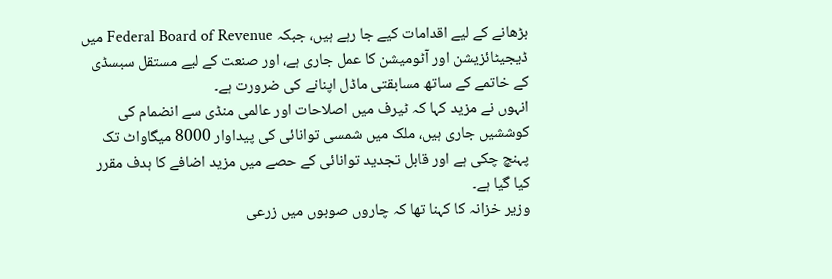بڑھانے کے لیے اقدامات کیے جا رہے ہیں، جبکہ Federal Board of Revenue میں ڈیجیٹائزیشن اور آٹومیشن کا عمل جاری ہے، اور صنعت کے لیے مستقل سبسڈی کے خاتمے کے ساتھ مسابقتی ماڈل اپنانے کی ضرورت ہے۔
انہوں نے مزید کہا کہ ٹیرف میں اصلاحات اور عالمی منڈی سے انضمام کی کوششیں جاری ہیں، ملک میں شمسی توانائی کی پیداوار 8000 میگاواٹ تک پہنچ چکی ہے اور قابل تجدید توانائی کے حصے میں مزید اضافے کا ہدف مقرر کیا گیا ہے۔
وزیر خزانہ کا کہنا تھا کہ چاروں صوبوں میں زرعی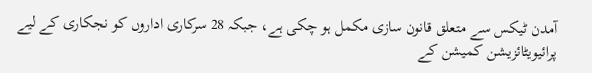آمدن ٹیکس سے متعلق قانون سازی مکمل ہو چکی ہے، جبکہ 28 سرکاری اداروں کو نجکاری کے لیے پرائیویٹائزیشن کمیشن کے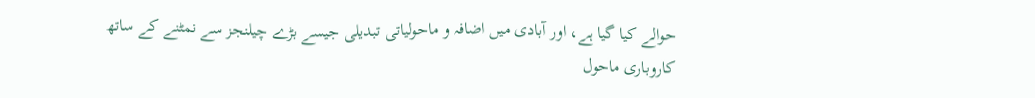حوالے کیا گیا ہے، اور آبادی میں اضافہ و ماحولیاتی تبدیلی جیسے بڑے چیلنجز سے نمٹنے کے ساتھ کاروباری ماحول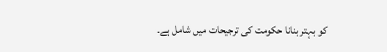کو بہتر بنانا حکومت کی ترجیحات میں شامل ہے۔